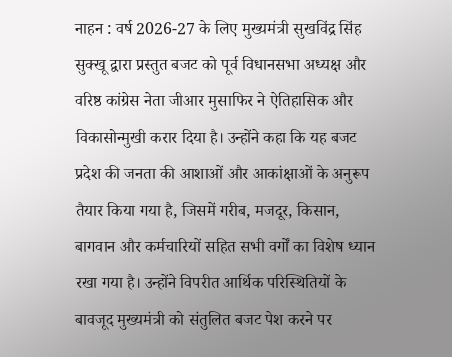नाहन : वर्ष 2026-27 के लिए मुख्यमंत्री सुखविंद्र सिंह सुक्खू द्वारा प्रस्तुत बजट को पूर्व विधानसभा अध्यक्ष और वरिष्ठ कांग्रेस नेता जीआर मुसाफिर ने ऐतिहासिक और विकासोन्मुखी करार दिया है। उन्होंने कहा कि यह बजट प्रदेश की जनता की आशाओं और आकांक्षाओं के अनुरूप तैयार किया गया है, जिसमें गरीब, मजदूर, किसान, बागवान और कर्मचारियों सहित सभी वर्गों का विशेष ध्यान रखा गया है। उन्होंने विपरीत आर्थिक परिस्थितियों के बावजूद मुख्यमंत्री को संतुलित बजट पेश करने पर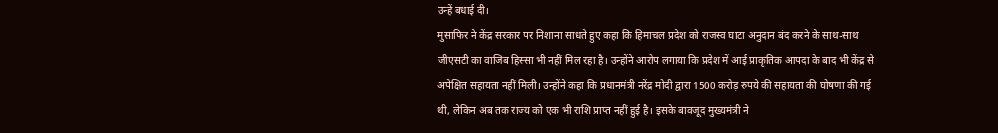उन्हें बधाई दी।
मुसाफिर ने केंद्र सरकार पर निशाना साधते हुए कहा कि हिमाचल प्रदेश को राजस्व घाटा अनुदान बंद करने के साथ-साथ जीएसटी का वाजिब हिस्सा भी नहीं मिल रहा है। उन्होंने आरोप लगाया कि प्रदेश में आई प्राकृतिक आपदा के बाद भी केंद्र से अपेक्षित सहायता नहीं मिली। उन्होंने कहा कि प्रधानमंत्री नरेंद्र मोदी द्वारा 1500 करोड़ रुपये की सहायता की घोषणा की गई थी, लेकिन अब तक राज्य को एक भी राशि प्राप्त नहीं हुई है। इसके बावजूद मुख्यमंत्री ने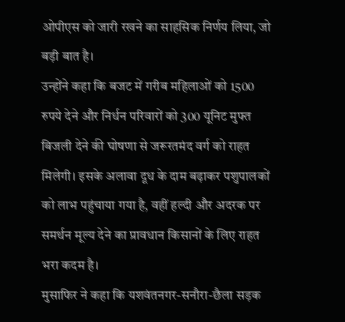ओपीएस को जारी रखने का साहसिक निर्णय लिया, जो बड़ी बात है।
उन्होंने कहा कि बजट में गरीब महिलाओं को 1500 रुपये देने और निर्धन परिवारों को 300 यूनिट मुफ्त बिजली देने की घोषणा से जरूरतमंद वर्ग को राहत मिलेगी। इसके अलावा दूध के दाम बढ़ाकर पशुपालकों को लाभ पहुंचाया गया है, वहीं हल्दी और अदरक पर समर्थन मूल्य देने का प्रावधान किसानों के लिए राहत भरा कदम है।
मुसाफिर ने कहा कि यशवंतनगर-सनौरा-छैला सड़क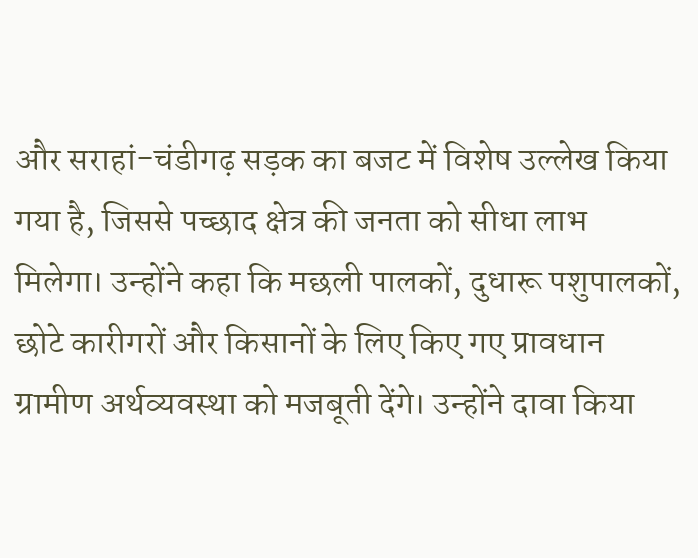और सराहां-चंडीगढ़ सड़क का बजट में विशेष उल्लेख किया गया है, जिससे पच्छाद क्षेत्र की जनता को सीधा लाभ मिलेगा। उन्होंने कहा कि मछली पालकों, दुधारू पशुपालकों, छोटे कारीगरों और किसानों के लिए किए गए प्रावधान ग्रामीण अर्थव्यवस्था को मजबूती देंगे। उन्होंने दावा किया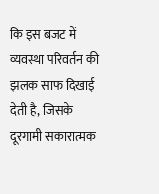कि इस बजट में व्यवस्था परिवर्तन की झलक साफ दिखाई देती है, जिसके दूरगामी सकारात्मक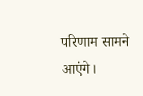परिणाम सामने आएंगे।